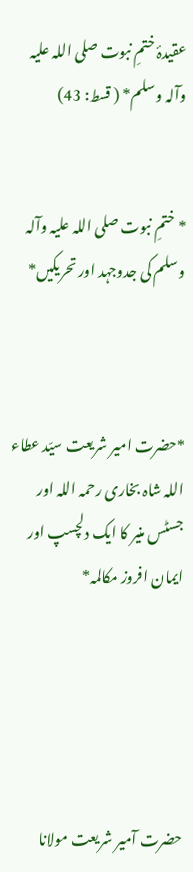عقیدۂ ختمِ نبوت صلی اللہ علیہ وآلہ وسلم* ( قسط: 43)


* ختمِ نبوت صلی اللہ علیہ وآلہ وسلم کی جدوجہد اور تحریکیں*



*حضرت امیر شریعت سیّد عطاء اللہ شاہ بخاری رحمہ اللہ اور جسٹس منیر کا ایک دلچسپ اور ایمان افروز مکالمہ*





حضرت آمیر شریعت مولانا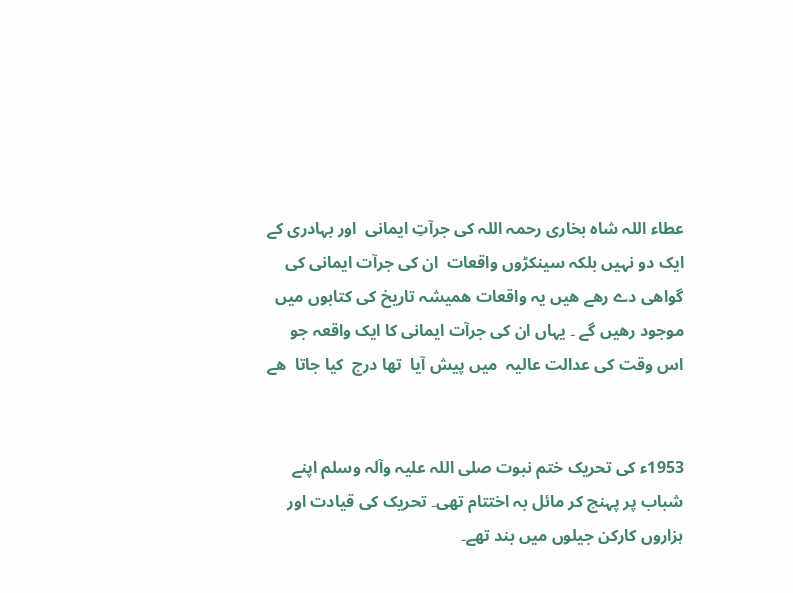عطاء اللہ شاہ بخاری رحمہ اللہ کی جرآتِ ایمانی  اور بہادری کے ایک دو نہیں بلکہ سینکڑوں واقعات  ان کی جرآت ایمانی کی گواھی دے رھے ھیں یہ واقعات ھمیشہ تاریخ کی کتابوں میں موجود رھیں گے ۔ یہاں ان کی جرآت ایمانی کا ایک واقعہ جو اس وقت کی عدالت عالیہ  میں پیش آیا  تھا درج  کیا جاتا  ھے


1953ء کی تحریک ختم نبوت صلی اللہ علیہ وآلہ وسلم اپنے شباب پر پہنچ کر مائل بہ اختتام تھی۔ تحریک کی قیادت اور ہزاروں کارکن جیلوں میں بند تھے۔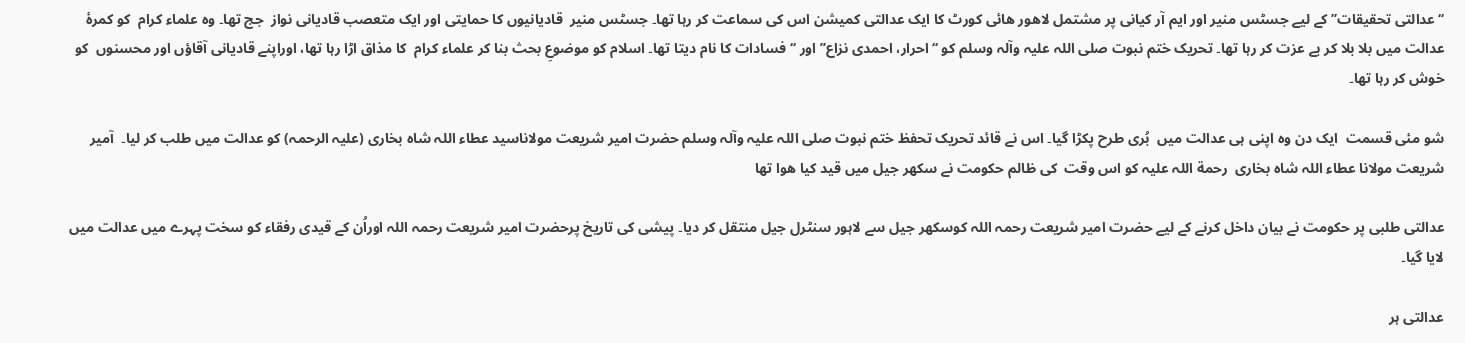‘‘عدالتی تحقیقات’’ کے لیے جسٹس منیر اور ایم آر کیانی پر مشتمل لاھور ھائی کورٹ کا ایک عدالتی کمیشن اس کی سماعت کر رہا تھا۔ جسٹس منیر  قادیانیوں کا حمایتی اور ایک متعصب قادیانی نواز  جج تھا۔ وہ علماء کرام  کو کمرۂ عدالت میں بلا بلا کر بے عزت کر رہا تھا۔ تحریک ختم نبوت صلی اللہ علیہ وآلہ وسلم کو ‘‘احرار، احمدی نزاع’’ اور ‘‘فسادات کا نام دیتا تھا۔ اسلام کو موضوعِ بحث بنا کر علماء کرام  کا مذاق اڑا رہا تھا، اوراپنے قادیانی آقاؤں اور محسنوں  کو خوش کر رہا تھا۔

شو مئی قسمت  ایک دن وہ اپنی ہی عدالت میں  بُری طرح پکڑا گیا۔ اس نے قائد تحریک تحفظ ختم نبوت صلی اللہ علیہ وآلہ وسلم حضرت امیر شریعت مولاناسید عطاء اللہ شاہ بخاری (علیہ الرحمہ) کو عدالت میں طلب کر لیا۔  آمیر شریعت مولانا عطاء اللہ شاہ بخاری  رحمة اللہ علیہ کو اس وقت  کی ظالم حکومت نے سکھر جیل میں قید کیا ھوا تھا

عدالتی طلبی پر حکومت نے بیان داخل کرنے کے لیے حضرت امیر شریعت رحمہ اللہ کوسکھر جیل سے لاہور سنٹرل جیل منتقل کر دیا۔ پیشی کی تاریخ پرحضرت امیر شریعت رحمہ اللہ اوراُن کے قیدی رفقاء کو سخت پہرے میں عدالت میں لایا گیا۔

عدالتی ہر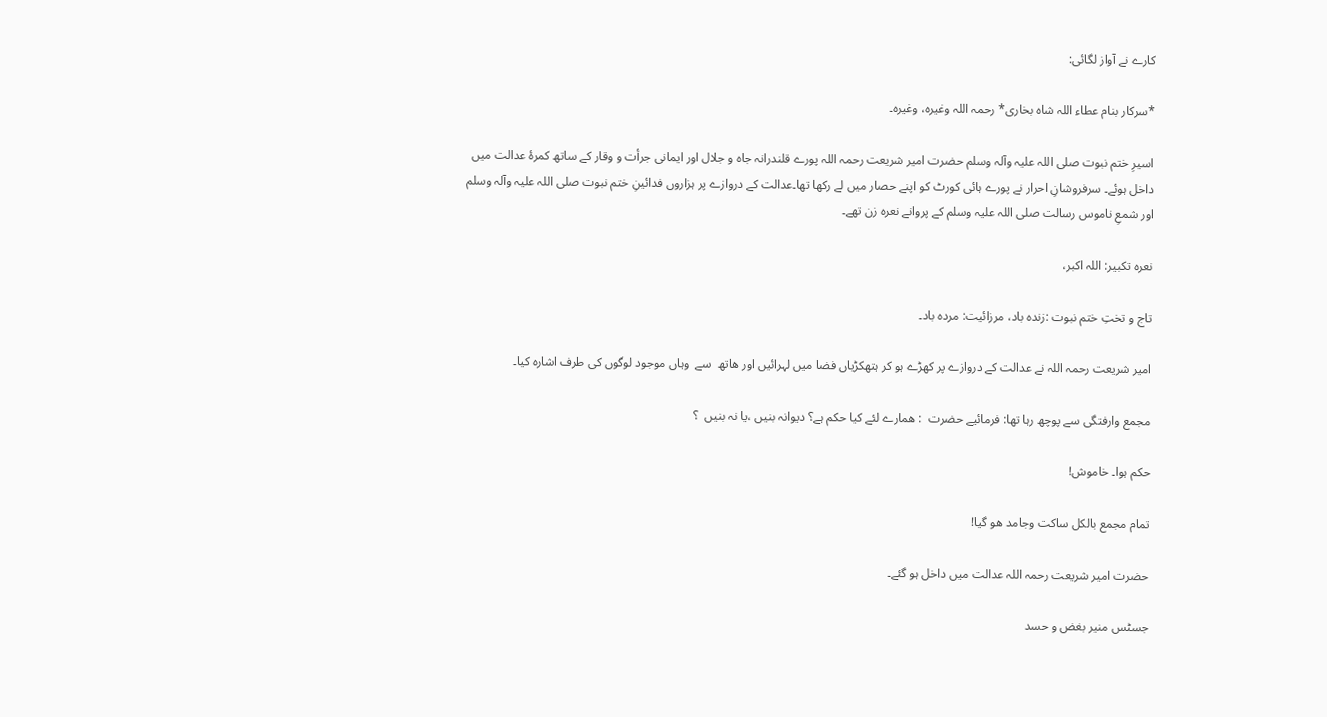کارے نے آواز لگائی:

*سرکار بنام عطاء اللہ شاہ بخاری* رحمہ اللہ وغیرہ، وغیرہ۔

اسیرِ ختم نبوت صلی اللہ علیہ وآلہ وسلم حضرت امیر شریعت رحمہ اللہ پورے قلندرانہ جاہ و جلال اور ایمانی جرأت و وقار کے ساتھ کمرۂ عدالت میں داخل ہوئے۔ سرفروشانِ احرار نے پورے ہائی کورٹ کو اپنے حصار میں لے رکھا تھا۔عدالت کے دروازے پر ہزاروں فدائینِ ختم نبوت صلی اللہ علیہ وآلہ وسلم اور شمعِ ناموس رسالت صلی اللہ علیہ وسلم کے پروانے نعرہ زن تھے۔

نعرہ تکبیر: اللہ اکبر،

تاج و تختِ ختم نبوت :زندہ باد، مرزائیت: مردہ باد۔

امیر شریعت رحمہ اللہ نے عدالت کے دروازے پر کھڑے ہو کر ہتھکڑیاں فضا میں لہرائیں اور ھاتھ  سے  وہاں موجود لوگوں کی طرف اشارہ کیا۔

مجمع وارفتگی سے پوچھ رہا تھا: فرمائیے حضرت  : ھمارے لئے کیا حکم ہے؟ دیوانہ بنیں ،یا نہ بنیں  ؟

حکم ہوا۔ خاموش!

تمام مجمع بالکل ساکت وجامد ھو گیا!

حضرت امیر شریعت رحمہ اللہ عدالت میں داخل ہو گئے۔

جسٹس منیر بغض و حسد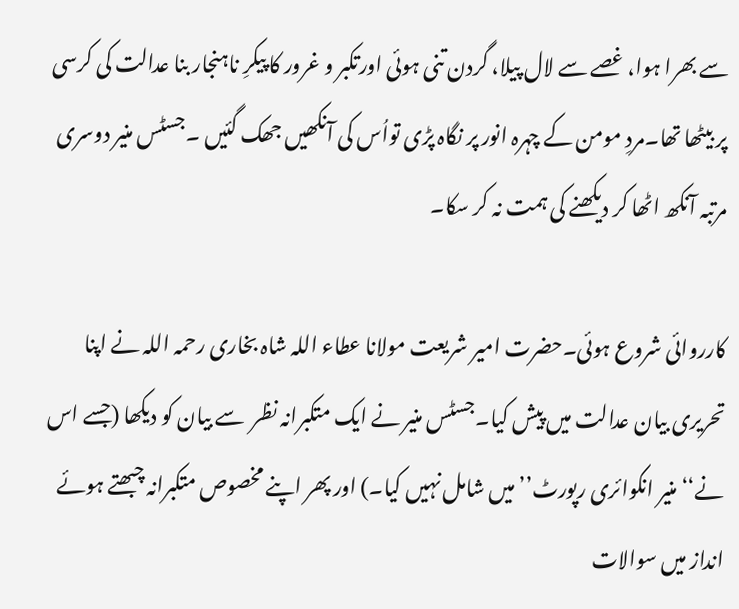سے بھرا ہوا، غصے سے لال پیلا، گردن تنی ہوئی اورتکبر و غرور کا پیکرِ ناہنجار بنا عدالت کی کرسی  پر بیٹھا تھا۔مردِ مومن کے چہرہ انور پر نگاہ پڑی تواُس کی آنکھیں جھک گئیں ۔جسٹس منیر دوسری  مرتبہ آنکھ اٹھا کر دیکھنے کی ہمت نہ کر سکا۔

کارروائی شروع ہوئی۔حضرت امیر شریعت مولانا عطاء اللہ شاہ بخاری رحمہ اللہ نے اپنا تحریری بیان عدالت میں پیش کیا۔جسٹس منیر نے ایک متکبرانہ نظر  سے بیان کو دیکھا (جسے اس نے‘‘منیر انکوائری رپورٹ’’ میں شامل نہیں کیا۔) اور پھر اپنے مخصوص متکبرانہ چبھتے ہوئے انداز میں سوالات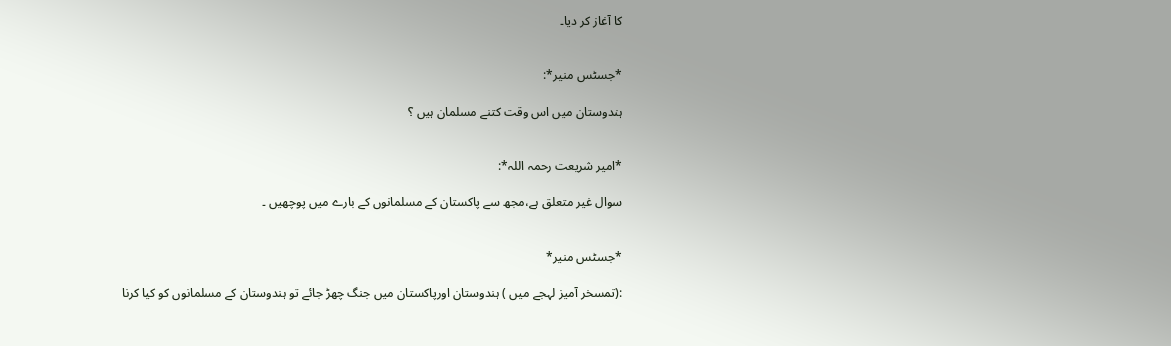کا آغاز کر دیا۔


*جسٹس منیر*:

ہندوستان میں اس وقت کتنے مسلمان ہیں ؟


*امیر شریعت رحمہ اللہ*:

سوال غیر متعلق ہے،مجھ سے پاکستان کے مسلمانوں کے بارے میں پوچھیں ۔


*جسٹس منیر*

:(تمسخر آمیز لہجے میں ) ہندوستان اورپاکستان میں جنگ چھڑ جائے تو ہندوستان کے مسلمانوں کو کیا کرنا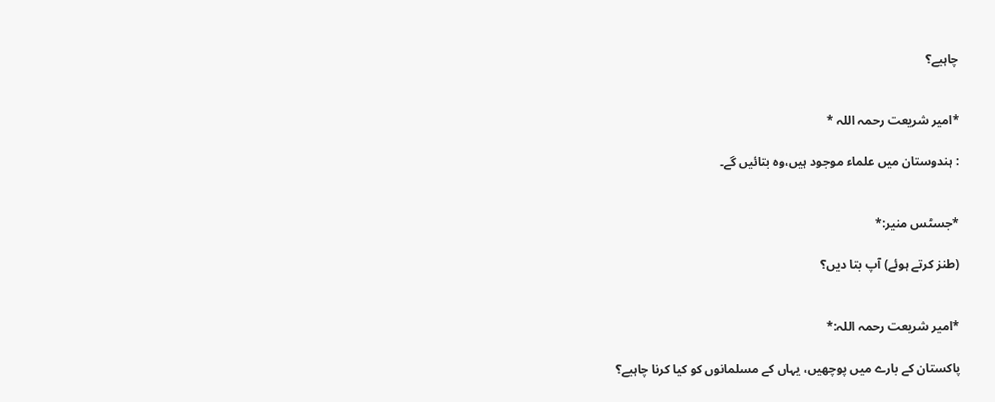چاہیے؟


*امیر شریعت رحمہ اللہ *

: ہندوستان میں علماء موجود ہیں،وہ بتائیں گے۔


*جسٹس منیر:*

(طنز کرتے ہوئے) آپ بتا دیں؟


*امیر شریعت رحمہ اللہ:*

پاکستان کے بارے میں پوچھیں، یہاں کے مسلمانوں کو کیا کرنا چاہیے؟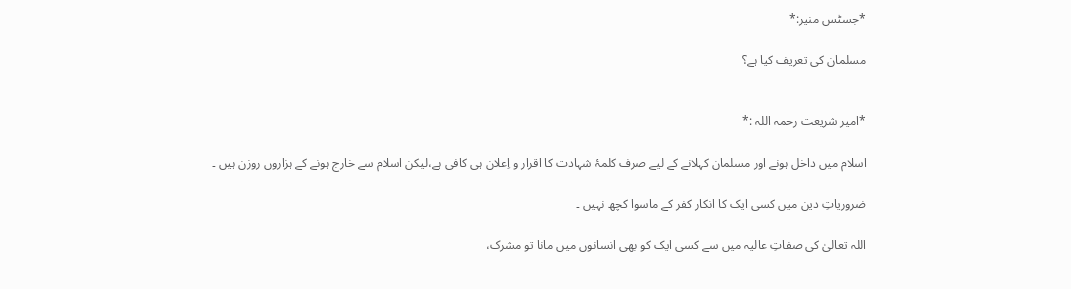*جسٹس منیر:*

مسلمان کی تعریف کیا ہے؟


*امیر شریعت رحمہ اللہ :*

اسلام میں داخل ہونے اور مسلمان کہلانے کے لیے صرف کلمۂ شہادت کا اقرار و اِعلان ہی کافی ہے،لیکن اسلام سے خارج ہونے کے ہزاروں روزن ہیں ۔

ضروریاتِ دین میں کسی ایک کا انکار کفر کے ماسوا کچھ نہیں ۔

اللہ تعالیٰ کی صفاتِ عالیہ میں سے کسی ایک کو بھی انسانوں میں مانا تو مشرک،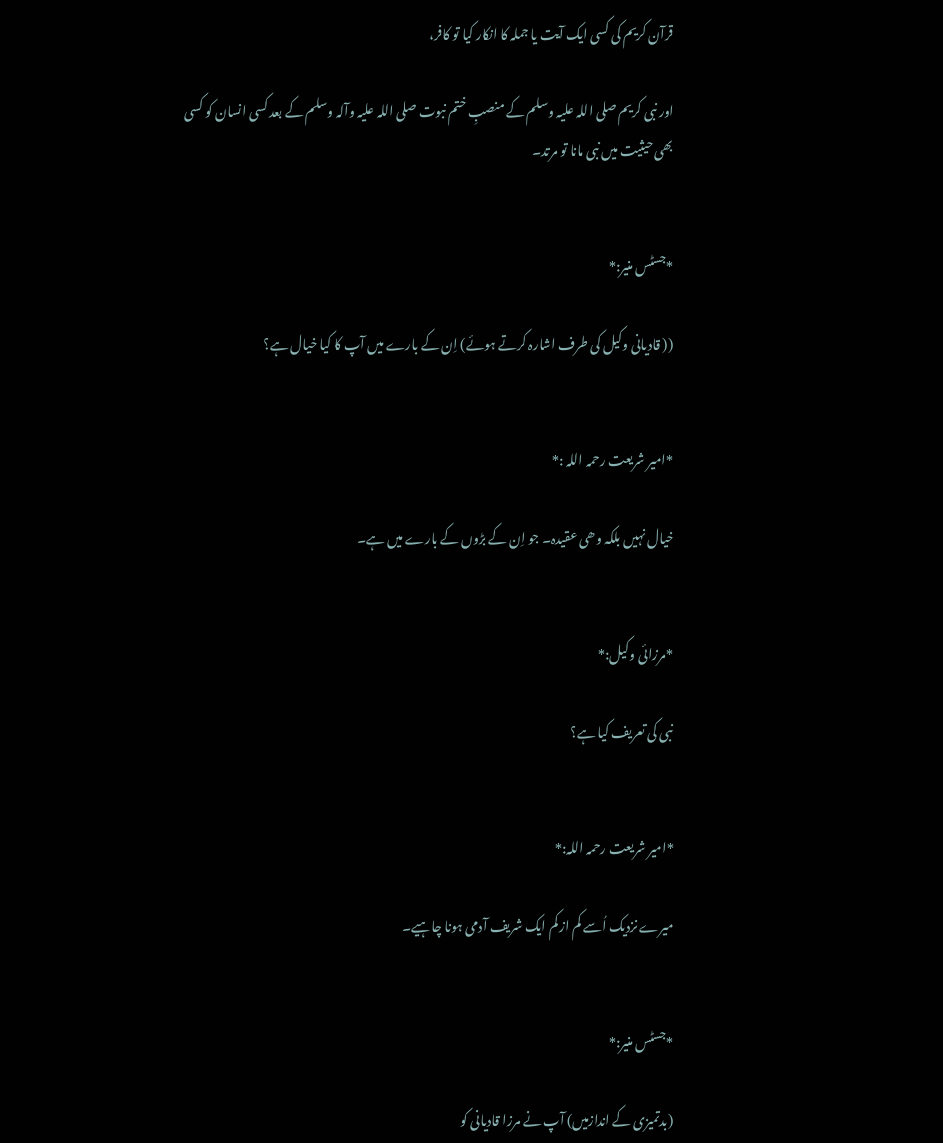قرآن کریم کی کسی ایک آیت یا جملہ کا انکار کیا تو کافر،

اور نبی کریم صلی اللہ علیہ وسلم کے منصبِ ختم نبوت صلی اللہ علیہ وآلہ وسلم کے بعد کسی انسان کو کسی بھی حیثیت میں نبی مانا تو مرتد۔


*جسٹس منیر:*

(( قادیانی وکیل کی طرف اشارہ کرتے ہوئے) اِن کے بارے میں آپ کا کیا خیال ہے؟


*امیر شریعت رحمہ اللہ :*

خیال نہیں بلکہ وھی عقیدہ۔ جو اِن کے بڑوں کے بارے میں ہے۔


*مرزائی وکیل:*

نبی کی تعریف کیا ہے؟


*امیر شریعت رحمہ اللہ:*

میرے نزدیک اُسے کم از کم ایک شریف آدمی ہونا چاہیے۔


*جسٹس منیر:*

(بدتمیزی کے اندازمیں) آپ نے مرزا قادیانی کو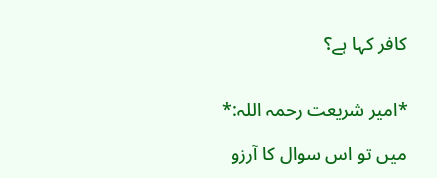کافر کہا ہے؟


*امیر شریعت رحمہ اللہ:*

میں تو اس سوال کا آرزو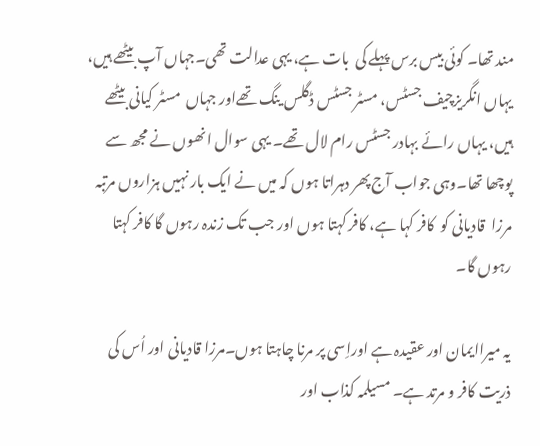مند تھا۔ کوئی بیس برس پہلے کی  بات ہے، یہی عدالت تھی۔جہاں آپ بیٹھے ہیں، یہاں انگریزچیف جسٹس، مسٹر جسٹس ڈگلس ینگ تھےاور جہاں  مسٹر کیانی بیٹھے ہیں، یہاں رائے بہادر جسٹس رام لال تھے۔ یہی سوال انھوں نے مجھ سے پوچھا تھا۔وہی جواب آج پھر دہراتا ہوں کہ میں نے ایک بار نہیں ہزاروں مرتبہ مرزا  قادیانی کو  کافر کہا ہے، کافر کہتا ہوں اور جب تک زندہ رہوں گا کافر کہتا رہوں گا۔

یہ میراایمان اور عقیدہ ہے اوراِسی پر مرنا چاہتا ہوں۔مرزا قادیانی اور اُس کی ذریت کافر و مرتد ہے۔ مسیلمہ کذاب اور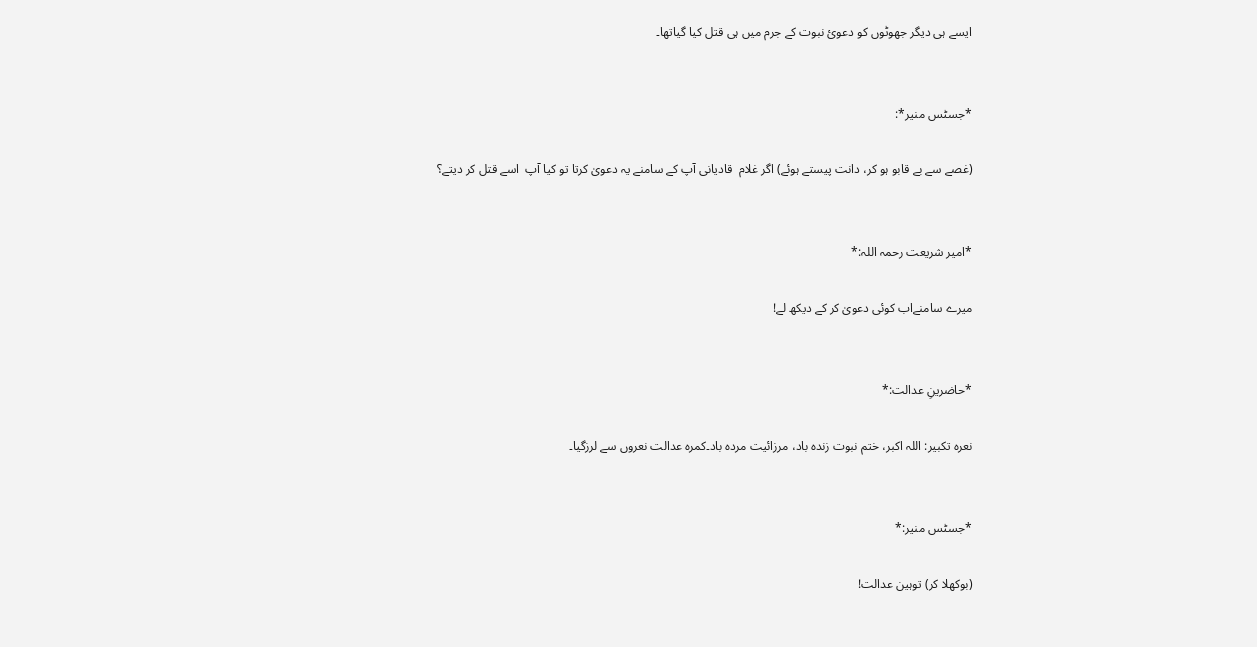ایسے ہی دیگر جھوٹوں کو دعویٔ نبوت کے جرم میں ہی قتل کیا گیاتھا۔


*جسٹس منیر*:

(غصے سے بے قابو ہو کر، دانت پیستے ہوئے) اگر غلام  قادیانی آپ کے سامنے یہ دعویٰ کرتا تو کیا آپ  اسے قتل کر دیتے؟


*امیر شریعت رحمہ اللہ:*

میرے سامنےاب کوئی دعویٰ کر کے دیکھ لے!


*حاضرینِ عدالت:*

نعرہ تکبیر: اللہ اکبر، ختم نبوت زندہ باد، مرزائیت مردہ باد۔کمرہ عدالت نعروں سے لرزگیا۔


*جسٹس منیر:*

(بوکھلا کر) توہین عدالت!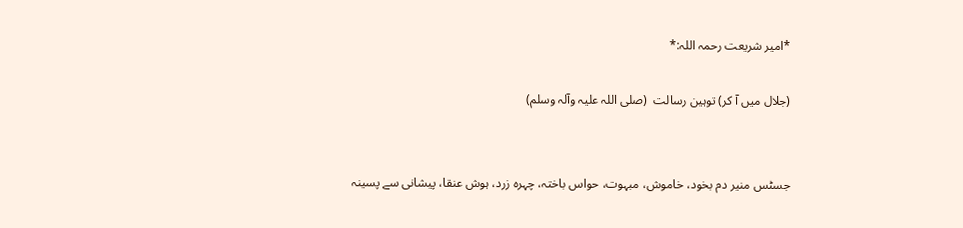*امیر شریعت رحمہ اللہ:*

(جلال میں آ کر) توہین رسالت  (صلی اللہ علیہ وآلہ وسلم)


جسٹس منیر دم بخود، خاموش، مبہوت، حواس باختہ، چہرہ زرد، ہوش عنقا، پیشانی سے پسینہ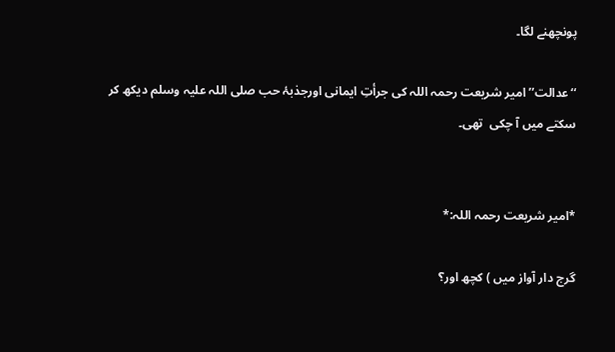پونچھنے لگا۔

‘‘عدالت’’ امیر شریعت رحمہ اللہ کی جرأتِ ایمانی اورجذبۂ حب صلی اللہ علیہ وسلم دیکھ کر سکتے میں آ چکی  تھی۔


*امیر شریعت رحمہ اللہ:*

گرج دار آواز میں ) کچھ اور؟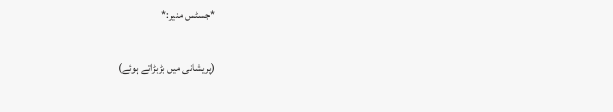*جسٹس منیر:*

(پریشانی میں بڑبڑاتے ہوئے)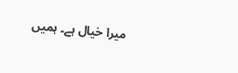میرا خیال ہے۔ ہمیں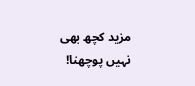مزید کچھ بھی نہیں پوچھنا!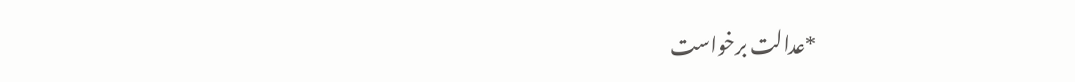*عدالت برخواست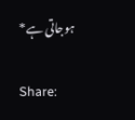ہوجاتی ہے*

Share: